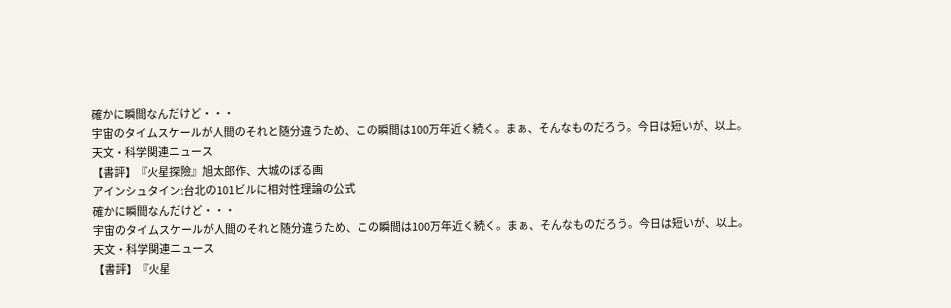確かに瞬間なんだけど・・・
宇宙のタイムスケールが人間のそれと随分違うため、この瞬間は100万年近く続く。まぁ、そんなものだろう。今日は短いが、以上。
天文・科学関連ニュース
【書評】『火星探險』旭太郎作、大城のぼる画
アインシュタイン:台北の101ビルに相対性理論の公式
確かに瞬間なんだけど・・・
宇宙のタイムスケールが人間のそれと随分違うため、この瞬間は100万年近く続く。まぁ、そんなものだろう。今日は短いが、以上。
天文・科学関連ニュース
【書評】『火星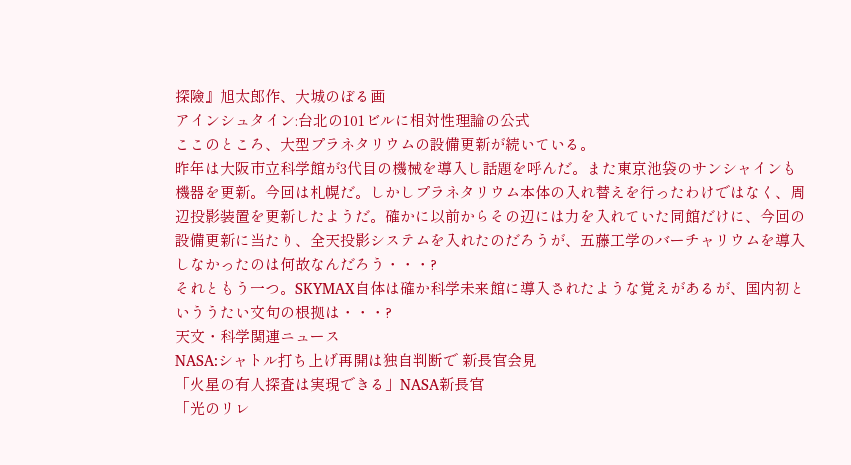探險』旭太郎作、大城のぼる画
アインシュタイン:台北の101ビルに相対性理論の公式
ここのところ、大型プラネタリウムの設備更新が続いている。
昨年は大阪市立科学館が3代目の機械を導入し話題を呼んだ。また東京池袋のサンシャインも機器を更新。今回は札幌だ。しかしプラネタリウム本体の入れ替えを行ったわけではなく、周辺投影装置を更新したようだ。確かに以前からその辺には力を入れていた同館だけに、今回の設備更新に当たり、全天投影システムを入れたのだろうが、五藤工学のバーチャリウムを導入しなかったのは何故なんだろう・・・?
それともう一つ。SKYMAX自体は確か科学未来館に導入されたような覚えがあるが、国内初といううたい文句の根拠は・・・?
天文・科学関連ニュース
NASA:シャトル打ち上げ再開は独自判断で 新長官会見
「火星の有人探査は実現できる」NASA新長官
「光のリレ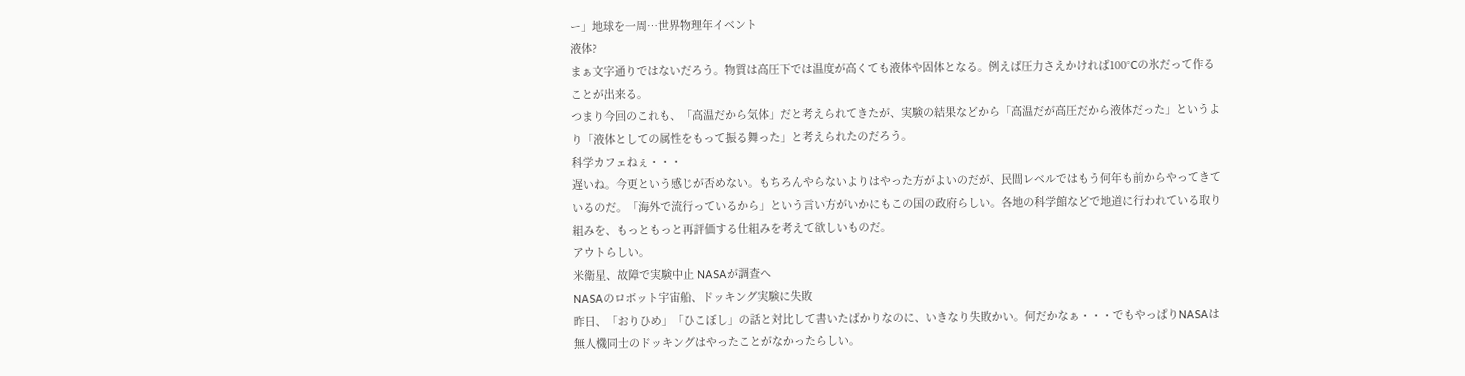ー」地球を一周…世界物理年イベント
液体?
まぁ文字通りではないだろう。物質は高圧下では温度が高くても液体や固体となる。例えば圧力さえかければ100°Cの氷だって作ることが出来る。
つまり今回のこれも、「高温だから気体」だと考えられてきたが、実験の結果などから「高温だが高圧だから液体だった」というより「液体としての属性をもって振る舞った」と考えられたのだろう。
科学カフェねぇ・・・
遅いね。今更という感じが否めない。もちろんやらないよりはやった方がよいのだが、民間レベルではもう何年も前からやってきているのだ。「海外で流行っているから」という言い方がいかにもこの国の政府らしい。各地の科学館などで地道に行われている取り組みを、もっともっと再評価する仕組みを考えて欲しいものだ。
アウトらしい。
米衛星、故障で実験中止 NASAが調査へ
NASAのロボット宇宙船、ドッキング実験に失敗
昨日、「おりひめ」「ひこぼし」の話と対比して書いたばかりなのに、いきなり失敗かい。何だかなぁ・・・でもやっぱりNASAは無人機同士のドッキングはやったことがなかったらしい。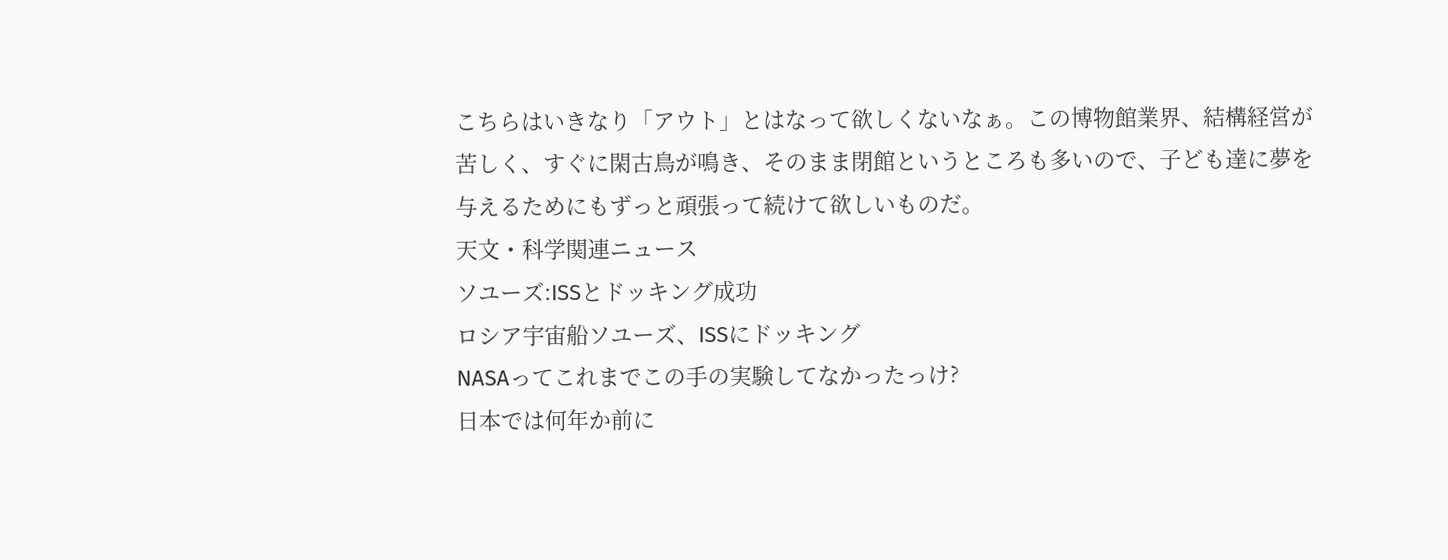こちらはいきなり「アウト」とはなって欲しくないなぁ。この博物館業界、結構経営が苦しく、すぐに閑古鳥が鳴き、そのまま閉館というところも多いので、子ども達に夢を与えるためにもずっと頑張って続けて欲しいものだ。
天文・科学関連ニュース
ソユーズ:ISSとドッキング成功
ロシア宇宙船ソユーズ、ISSにドッキング
NASAってこれまでこの手の実験してなかったっけ?
日本では何年か前に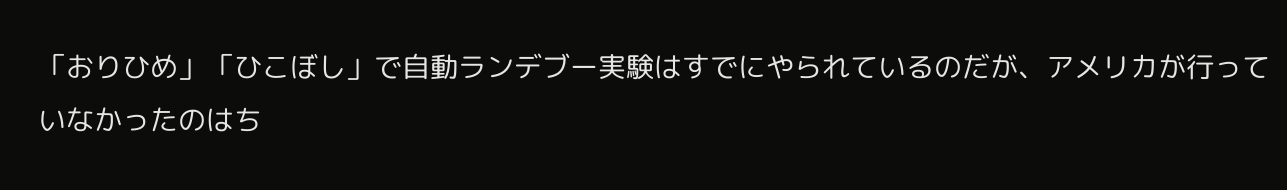「おりひめ」「ひこぼし」で自動ランデブー実験はすでにやられているのだが、アメリカが行っていなかったのはち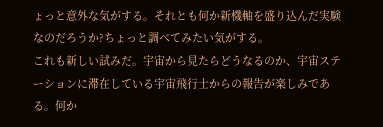ょっと意外な気がする。それとも何か新機軸を盛り込んだ実験なのだろうか?ちょっと調べてみたい気がする。
これも新しい試みだ。宇宙から見たらどうなるのか、宇宙ステーションに滞在している宇宙飛行士からの報告が楽しみである。何か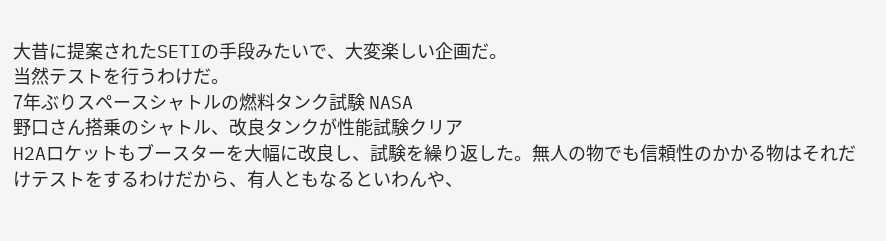大昔に提案されたSETIの手段みたいで、大変楽しい企画だ。
当然テストを行うわけだ。
7年ぶりスペースシャトルの燃料タンク試験 NASA
野口さん搭乗のシャトル、改良タンクが性能試験クリア
H2Aロケットもブースターを大幅に改良し、試験を繰り返した。無人の物でも信頼性のかかる物はそれだけテストをするわけだから、有人ともなるといわんや、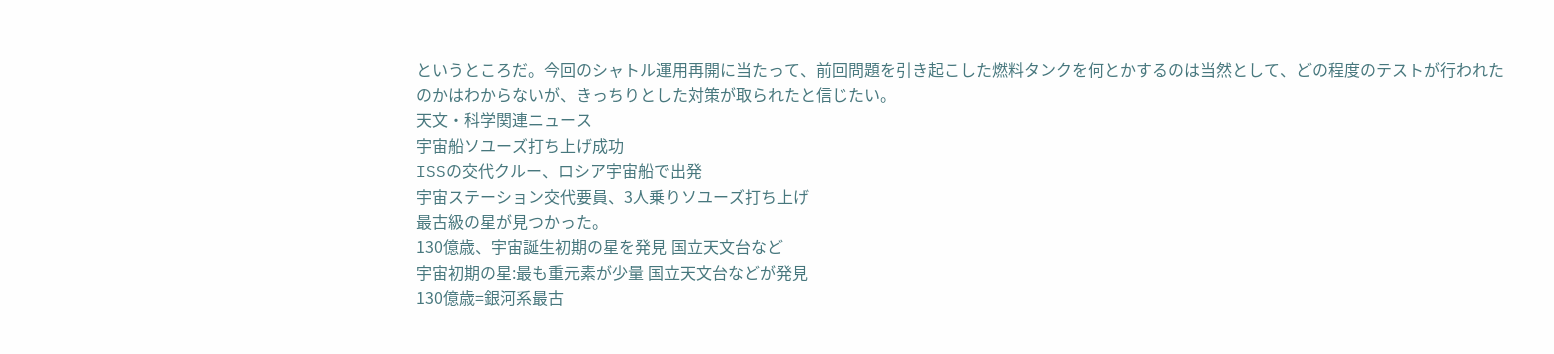というところだ。今回のシャトル運用再開に当たって、前回問題を引き起こした燃料タンクを何とかするのは当然として、どの程度のテストが行われたのかはわからないが、きっちりとした対策が取られたと信じたい。
天文・科学関連ニュース
宇宙船ソユーズ打ち上げ成功
ISSの交代クルー、ロシア宇宙船で出発
宇宙ステーション交代要員、3人乗りソユーズ打ち上げ
最古級の星が見つかった。
130億歳、宇宙誕生初期の星を発見 国立天文台など
宇宙初期の星:最も重元素が少量 国立天文台などが発見
130億歳=銀河系最古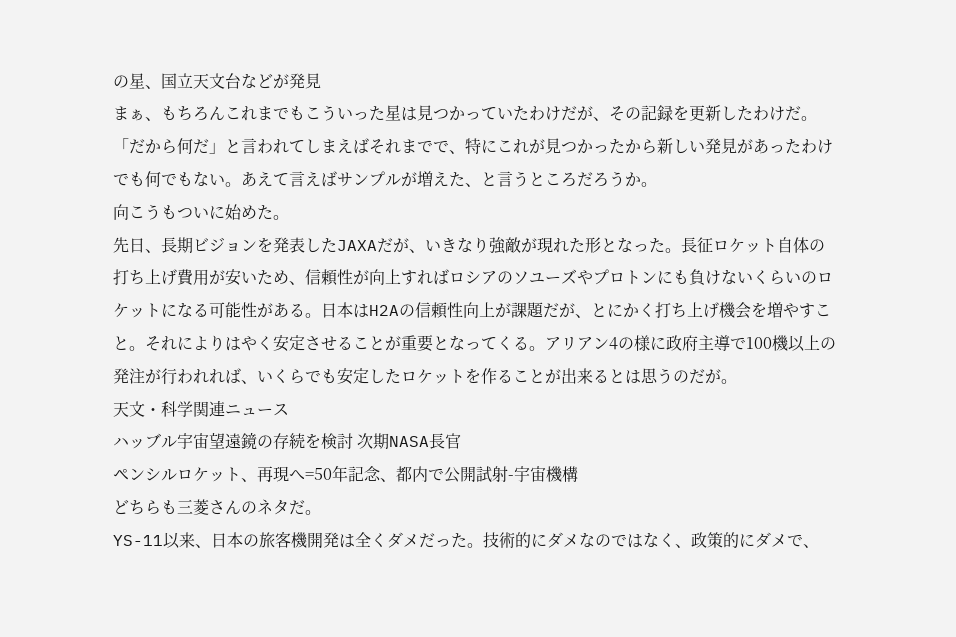の星、国立天文台などが発見
まぁ、もちろんこれまでもこういった星は見つかっていたわけだが、その記録を更新したわけだ。「だから何だ」と言われてしまえばそれまでで、特にこれが見つかったから新しい発見があったわけでも何でもない。あえて言えばサンプルが増えた、と言うところだろうか。
向こうもついに始めた。
先日、長期ビジョンを発表したJAXAだが、いきなり強敵が現れた形となった。長征ロケット自体の打ち上げ費用が安いため、信頼性が向上すればロシアのソユーズやプロトンにも負けないくらいのロケットになる可能性がある。日本はH2Aの信頼性向上が課題だが、とにかく打ち上げ機会を増やすこと。それによりはやく安定させることが重要となってくる。アリアン4の様に政府主導で100機以上の発注が行われれば、いくらでも安定したロケットを作ることが出来るとは思うのだが。
天文・科学関連ニュース
ハッブル宇宙望遠鏡の存続を検討 次期NASA長官
ペンシルロケット、再現へ=50年記念、都内で公開試射-宇宙機構
どちらも三菱さんのネタだ。
YS-11以来、日本の旅客機開発は全くダメだった。技術的にダメなのではなく、政策的にダメで、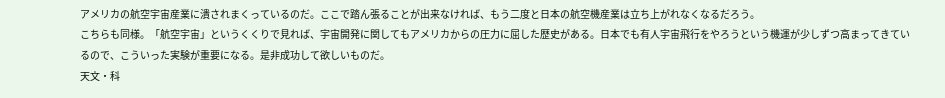アメリカの航空宇宙産業に潰されまくっているのだ。ここで踏ん張ることが出来なければ、もう二度と日本の航空機産業は立ち上がれなくなるだろう。
こちらも同様。「航空宇宙」というくくりで見れば、宇宙開発に関してもアメリカからの圧力に屈した歴史がある。日本でも有人宇宙飛行をやろうという機運が少しずつ高まってきているので、こういった実験が重要になる。是非成功して欲しいものだ。
天文・科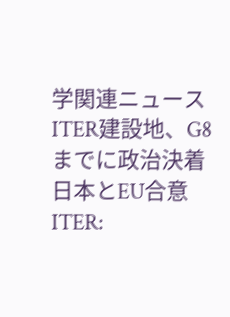学関連ニュース
ITER建設地、G8までに政治決着 日本とEU合意
ITER: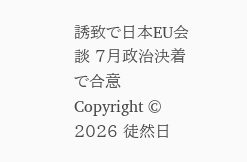誘致で日本EU会談 7月政治決着で合意
Copyright © 2026 徒然日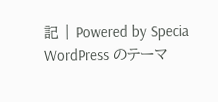記 | Powered by Specia WordPress のテーマ